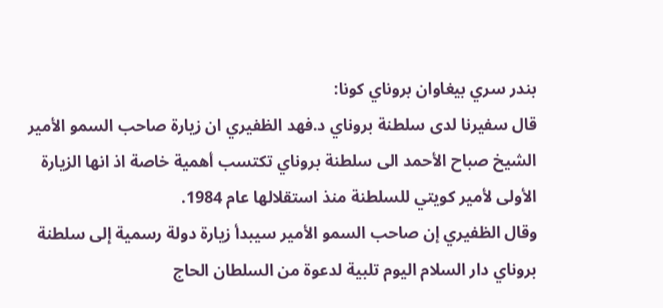بندر سري بيغاوان بروناي كونا:
قال سفيرنا لدى سلطنة بروناي د.فهد الظفيري ان زيارة صاحب السمو الأمير الشيخ صباح الأحمد الى سلطنة بروناي تكتسب أهمية خاصة اذ انها الزيارة الأولى لأمير كويتي للسلطنة منذ استقلالها عام 1984.
وقال الظفيري إن صاحب السمو الأمير سيبدأ زيارة دولة رسمية إلى سلطنة بروناي دار السلام اليوم تلبية لدعوة من السلطان الحاج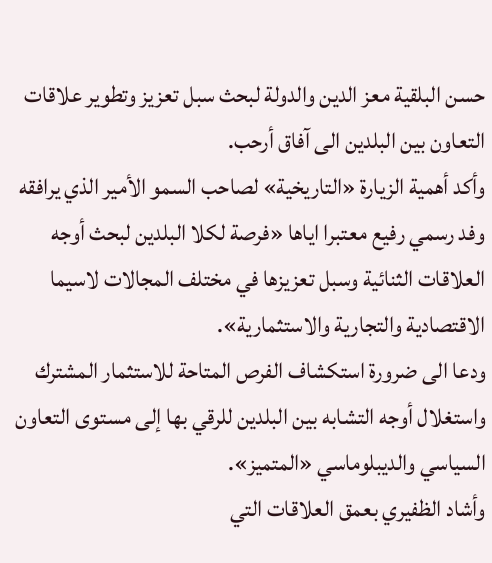حسن البلقية معز الدين والدولة لبحث سبل تعزيز وتطوير علاقات التعاون بين البلدين الى آفاق أرحب.
وأكد أهمية الزيارة «التاريخية» لصاحب السمو الأمير الذي يرافقه وفد رسمي رفيع معتبرا اياها «فرصة لكلا البلدين لبحث أوجه العلاقات الثنائية وسبل تعزيزها في مختلف المجالات لاسيما الاقتصادية والتجارية والاستثمارية».
ودعا الى ضرورة استكشاف الفرص المتاحة للاستثمار المشترك واستغلال أوجه التشابه بين البلدين للرقي بها إلى مستوى التعاون السياسي والديبلوماسي «المتميز».
وأشاد الظفيري بعمق العلاقات التي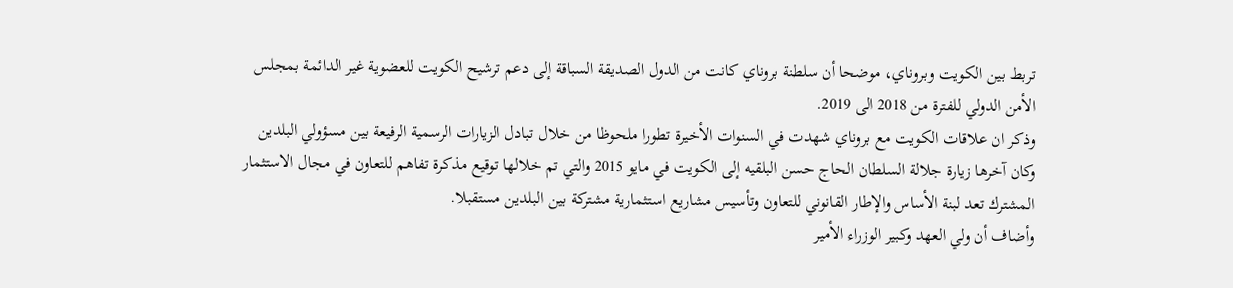تربط بين الكويت وبروناي، موضحا أن سلطنة بروناي كانت من الدول الصديقة السباقة إلى دعم ترشيح الكويت للعضوية غير الدائمة بمجلس الأمن الدولي للفترة من 2018 الى 2019.
وذكر ان علاقات الكويت مع بروناي شهدت في السنوات الأخيرة تطورا ملحوظا من خلال تبادل الزيارات الرسمية الرفيعة بين مسؤولي البلدين وكان آخرها زيارة جلالة السلطان الحاج حسن البلقيه إلى الكويت في مايو 2015 والتي تم خلالها توقيع مذكرة تفاهم للتعاون في مجال الاستثمار المشترك تعد لبنة الأساس والإطار القانوني للتعاون وتأسيس مشاريع استثمارية مشتركة بين البلدين مستقبلا.
وأضاف أن ولي العهد وكبير الوزراء الأمير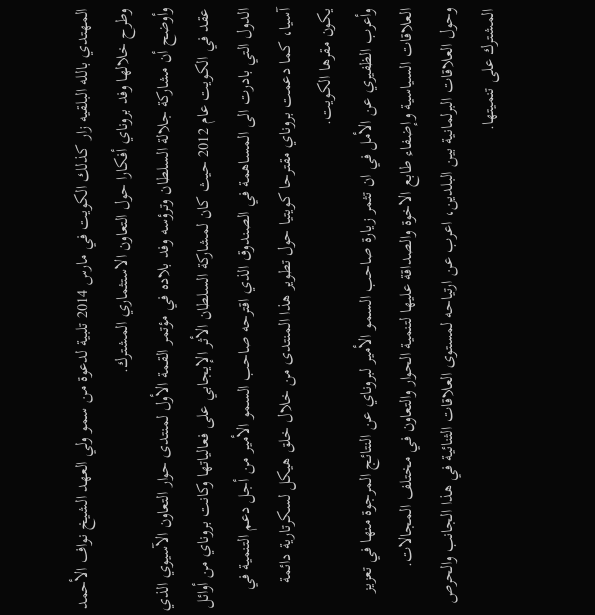المهتدي بالله البلقيه زار كذلك الكويت في مارس 2014 تلبية لدعوة من سمو ولي العهد الشيخ نواف الأحمد وطرح خلالها وفد بروناي أفكارا حول التعاون الاستثماري المشترك.
وأوضح أن مشاركة جلالة السلطان وترؤسه وفد بلاده في مؤتمر القمة الأول لمنتدى حوار التعاون الآسيوي الذي عقد في الكويت عام 2012 حيث كان لمشاركة السلطان الأثر الإيجابي على فعالياتها وكانت بروناي من أوائل الدول التي بادرت الى المساهمة في الصندوق الذي اقترحه صاحب السمو الأمير من أجل دعم التنمية في آسيا، كما دعمت بروناي مقترحا كويتيا حول تطوير هذا المنتدى من خلال خلق هيكل لسكرتارية دائمة يكون مقرها الكويت.
وأعرب الظفيري عن الأمل في ان تثمر زيارة صاحب السمو الأمير لبروناي عن النتائج المرجوة منها في تعزيز العلاقات السياسية وإضفاء طابع الاخوة والصداقة عليها لتنمية الحوار والتعاون في مختلف المجالات.
وحول العلاقات البرلمانية بين البلدين، اعرب عن ارتياحه لمستوى العلاقات الثنائية في هذا الجانب والحرص المشترك على تنميتها.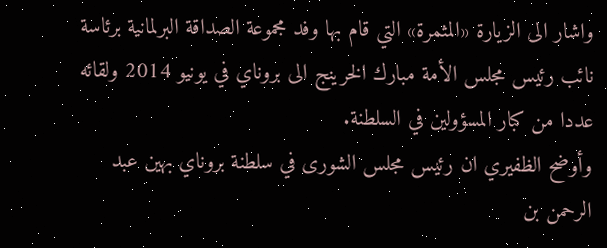واشار الى الزيارة «المثمرة» التي قام بها وفد مجموعة الصداقة البرلمانية برئاسة نائب رئيس مجلس الأمة مبارك الخرينج الى بروناي في يونيو 2014 ولقائه عددا من كبار المسؤولين في السلطنة.
وأوضح الظفيري ان رئيس مجلس الشورى في سلطنة بروناي بهين عبد الرحمن بن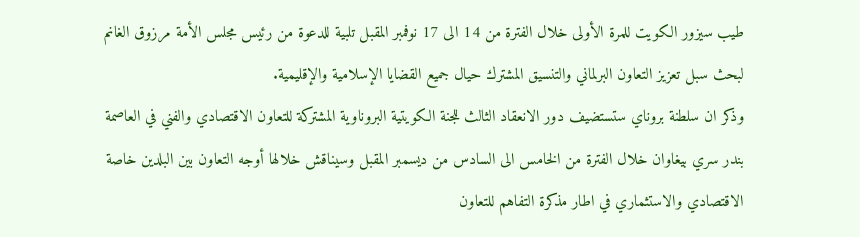طيب سيزور الكويت للمرة الأولى خلال الفترة من 14 الى 17 نوفمبر المقبل تلبية للدعوة من رئيس مجلس الأمة مرزوق الغانم لبحث سبل تعزيز التعاون البرلماني والتنسيق المشترك حيال جميع القضايا الإسلامية والإقليمية.
وذكر ان سلطنة بروناي ستستضيف دور الانعقاد الثالث للجنة الكويتية البروناوية المشتركة للتعاون الاقتصادي والفني في العاصمة بندر سري بيغاوان خلال الفترة من الخامس الى السادس من ديسمبر المقبل وسيناقش خلالها أوجه التعاون بين البلدين خاصة الاقتصادي والاستثماري في اطار مذكرة التفاهم للتعاون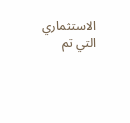الاستثماري التي تم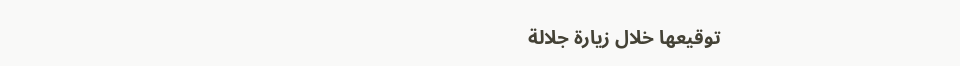توقيعها خلال زيارة جلالة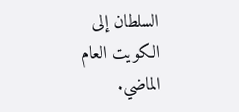السلطان إلى الكويت العام الماضي.